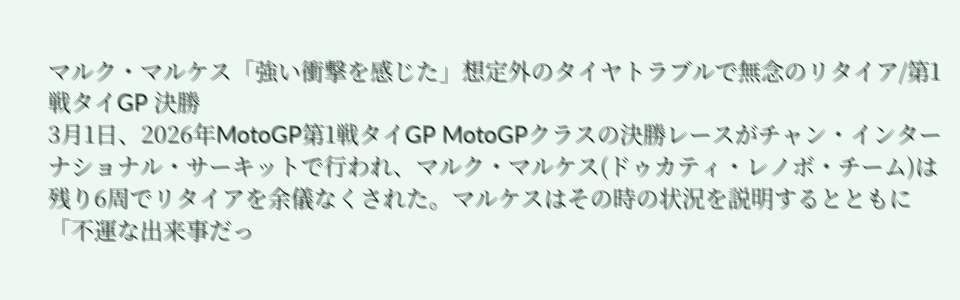マルク・マルケス「強い衝撃を感じた」想定外のタイヤトラブルで無念のリタイア/第1戦タイGP 決勝
3月1日、2026年MotoGP第1戦タイGP MotoGPクラスの決勝レースがチャン・インターナショナル・サーキットで行われ、マルク・マルケス(ドゥカティ・レノボ・チーム)は残り6周でリタイアを余儀なくされた。マルケスはその時の状況を説明するとともに「不運な出来事だっ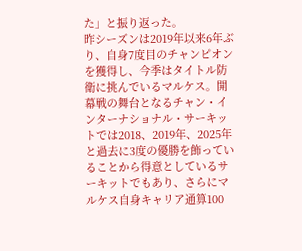た」と振り返った。
昨シーズンは2019年以来6年ぶり、自身7度目のチャンピオンを獲得し、今季はタイトル防衛に挑んでいるマルケス。開幕戦の舞台となるチャン・インターナショナル・サーキットでは2018、2019年、2025年と過去に3度の優勝を飾っていることから得意としているサーキットでもあり、さらにマルケス自身キャリア通算100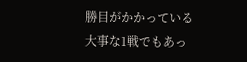勝目がかかっている大事な1戦でもあっ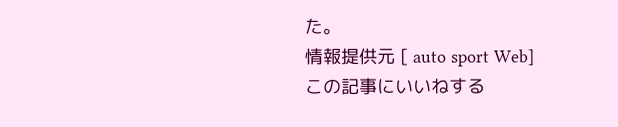た。
情報提供元 [ auto sport Web]
この記事にいいねする